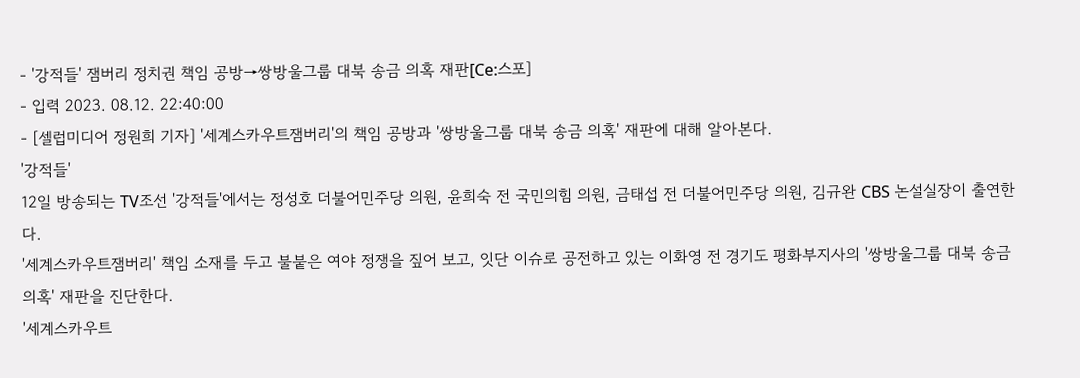- '강적들' 잼버리 정치권 책임 공방→쌍방울그룹 대북 송금 의혹 재판[Ce:스포]
- 입력 2023. 08.12. 22:40:00
- [셀럽미디어 정원희 기자] '세계스카우트잼버리'의 책임 공방과 '쌍방울그룹 대북 송금 의혹' 재판에 대해 알아본다.
'강적들'
12일 방송되는 TV조선 '강적들'에서는 정성호 더불어민주당 의원, 윤희숙 전 국민의힘 의원, 금태섭 전 더불어민주당 의원, 김규완 CBS 논설실장이 출연한다.
'세계스카우트잼버리' 책임 소재를 두고 불붙은 여야 정쟁을 짚어 보고, 잇단 이슈로 공전하고 있는 이화영 전 경기도 평화부지사의 '쌍방울그룹 대북 송금 의혹' 재판을 진단한다.
'세계스카우트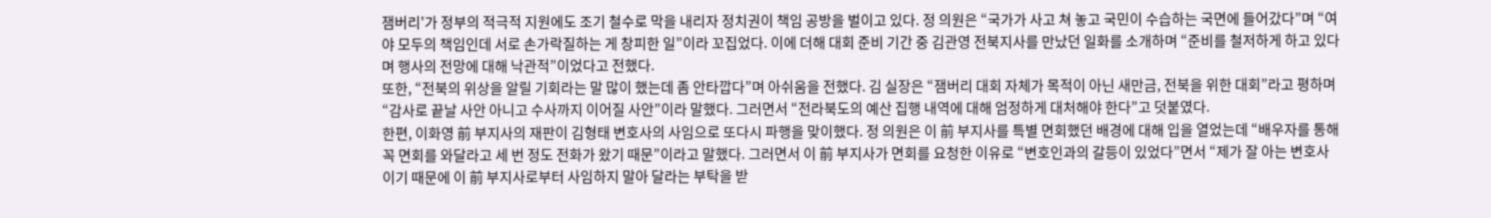잼버리'가 정부의 적극적 지원에도 조기 철수로 막을 내리자 정치권이 책임 공방을 벌이고 있다. 정 의원은 “국가가 사고 쳐 놓고 국민이 수습하는 국면에 들어갔다”며 “여야 모두의 책임인데 서로 손가락질하는 게 창피한 일”이라 꼬집었다. 이에 더해 대회 준비 기간 중 김관영 전북지사를 만났던 일화를 소개하며 “준비를 철저하게 하고 있다며 행사의 전망에 대해 낙관적”이었다고 전했다.
또한, “전북의 위상을 알릴 기회라는 말 많이 했는데 좀 안타깝다”며 아쉬움을 전했다. 김 실장은 “잼버리 대회 자체가 목적이 아닌 새만금, 전북을 위한 대회”라고 평하며 “감사로 끝날 사안 아니고 수사까지 이어질 사안”이라 말했다. 그러면서 “전라북도의 예산 집행 내역에 대해 엄정하게 대처해야 한다”고 덧붙였다.
한편, 이화영 前 부지사의 재판이 김형태 변호사의 사임으로 또다시 파행을 맞이했다. 정 의원은 이 前 부지사를 특별 면회했던 배경에 대해 입을 열었는데 “배우자를 통해 꼭 면회를 와달라고 세 번 정도 전화가 왔기 때문”이라고 말했다. 그러면서 이 前 부지사가 면회를 요청한 이유로 “변호인과의 갈등이 있었다”면서 “제가 잘 아는 변호사이기 때문에 이 前 부지사로부터 사임하지 말아 달라는 부탁을 받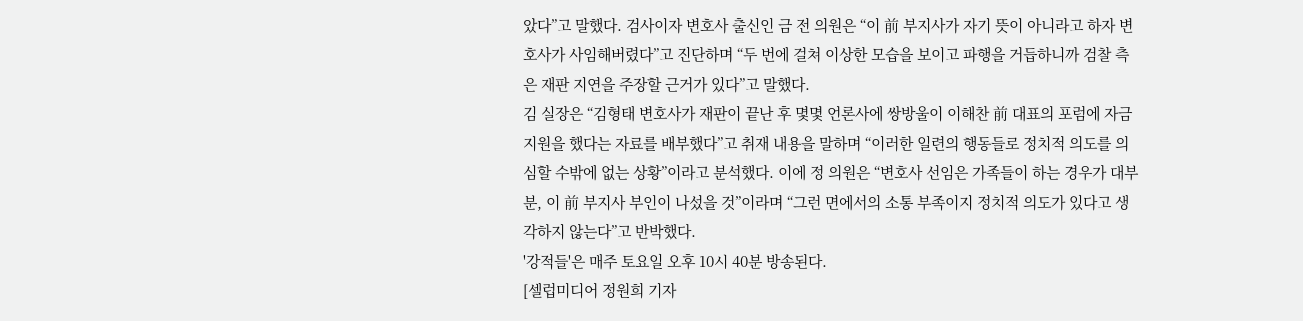았다”고 말했다. 검사이자 변호사 출신인 금 전 의원은 “이 前 부지사가 자기 뜻이 아니라고 하자 변호사가 사임해버렸다”고 진단하며 “두 번에 걸쳐 이상한 모습을 보이고 파행을 거듭하니까 검찰 측은 재판 지연을 주장할 근거가 있다”고 말했다.
김 실장은 “김형태 변호사가 재판이 끝난 후 몇몇 언론사에 쌍방울이 이해찬 前 대표의 포럼에 자금지원을 했다는 자료를 배부했다”고 취재 내용을 말하며 “이러한 일련의 행동들로 정치적 의도를 의심할 수밖에 없는 상황”이라고 분석했다. 이에 정 의원은 “변호사 선임은 가족들이 하는 경우가 대부분, 이 前 부지사 부인이 나섰을 것”이라며 “그런 면에서의 소통 부족이지 정치적 의도가 있다고 생각하지 않는다”고 반박했다.
'강적들'은 매주 토요일 오후 10시 40분 방송된다.
[셀럽미디어 정원희 기자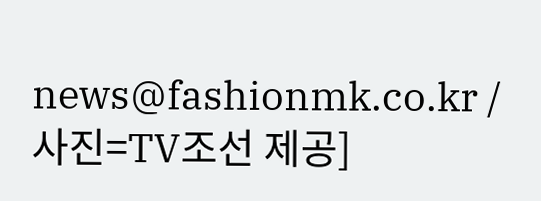news@fashionmk.co.kr / 사진=TV조선 제공]